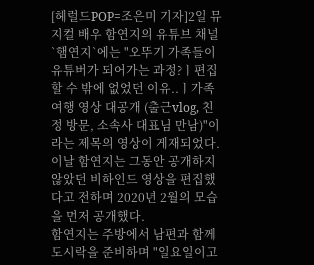[헤럴드POP=조은미 기자]2일 뮤지컬 배우 함연지의 유튜브 채널 `햄연지`에는 "오뚜기 가족들이 유튜버가 되어가는 과정?ㅣ편집할 수 밖에 없었던 이유..ㅣ가족여행 영상 대공개 (출근vlog, 친정 방문, 소속사 대표님 만남)"이라는 제목의 영상이 게재되었다.
이날 함연지는 그동안 공개하지 않았던 비하인드 영상을 편집했다고 전하며 2020년 2월의 모습을 먼저 공개했다.
함연지는 주방에서 남편과 함께 도시락을 준비하며 "일요일이고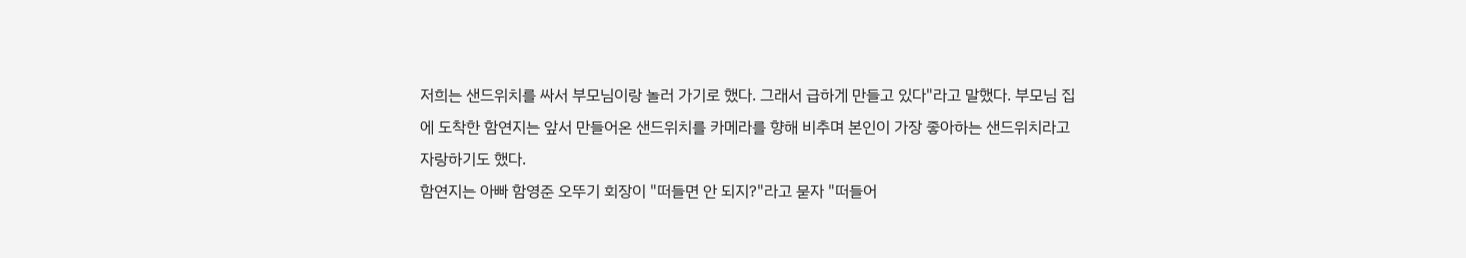저희는 샌드위치를 싸서 부모님이랑 놀러 가기로 했다. 그래서 급하게 만들고 있다"라고 말했다. 부모님 집에 도착한 함연지는 앞서 만들어온 샌드위치를 카메라를 향해 비추며 본인이 가장 좋아하는 샌드위치라고 자랑하기도 했다.
함연지는 아빠 함영준 오뚜기 회장이 "떠들면 안 되지?"라고 묻자 "떠들어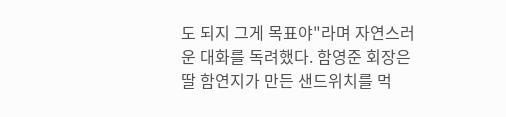도 되지 그게 목표야"라며 자연스러운 대화를 독려했다. 함영준 회장은 딸 함연지가 만든 샌드위치를 먹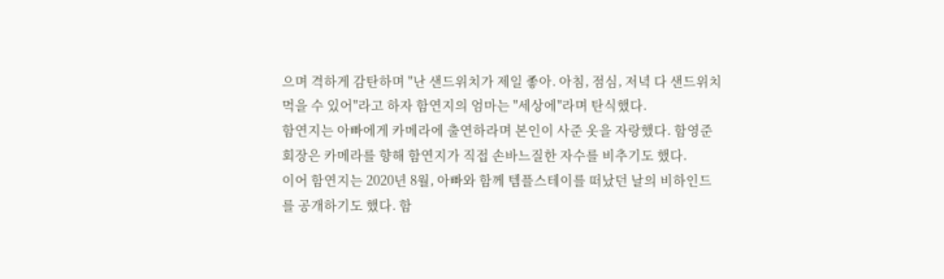으며 격하게 감탄하며 "난 샌드위치가 제일 좋아. 아침, 점심, 저녁 다 샌드위치 먹을 수 있어"라고 하자 함연지의 엄마는 "세상에"라며 탄식했다.
함연지는 아빠에게 카메라에 출연하라며 본인이 사준 옷을 자랑했다. 함영준 회장은 카메라를 향해 함연지가 직접 손바느질한 자수를 비추기도 했다.
이어 함연지는 2020년 8월, 아빠와 함께 템플스테이를 떠났던 날의 비하인드를 공개하기도 했다. 함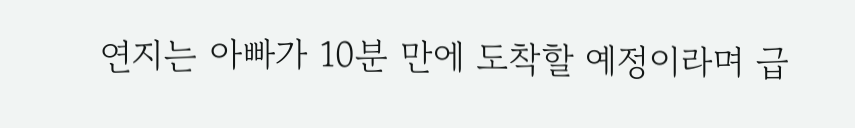연지는 아빠가 10분 만에 도착할 예정이라며 급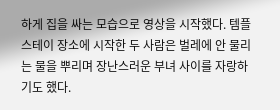하게 집을 싸는 모습으로 영상을 시작했다. 템플스테이 장소에 시작한 두 사람은 벌레에 안 물리는 물을 뿌리며 장난스러운 부녀 사이를 자랑하기도 했다.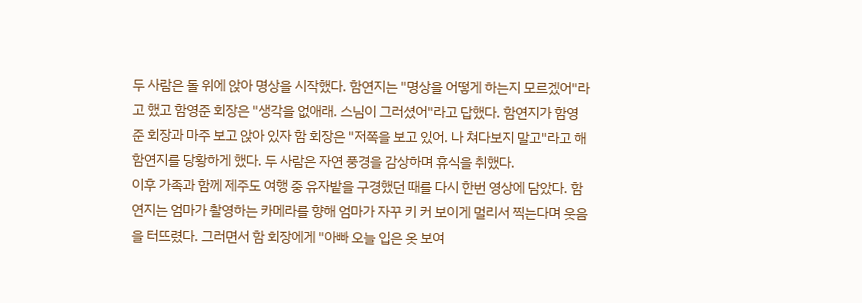두 사람은 돌 위에 앉아 명상을 시작했다. 함연지는 "명상을 어떻게 하는지 모르겠어"라고 했고 함영준 회장은 "생각을 없애래. 스님이 그러셨어"라고 답했다. 함연지가 함영준 회장과 마주 보고 앉아 있자 함 회장은 "저쪽을 보고 있어. 나 쳐다보지 말고"라고 해 함연지를 당황하게 했다. 두 사람은 자연 풍경을 감상하며 휴식을 취했다.
이후 가족과 함께 제주도 여행 중 유자밭을 구경했던 때를 다시 한번 영상에 담았다. 함연지는 엄마가 촬영하는 카메라를 향해 엄마가 자꾸 키 커 보이게 멀리서 찍는다며 웃음을 터뜨렸다. 그러면서 함 회장에게 "아빠 오늘 입은 옷 보여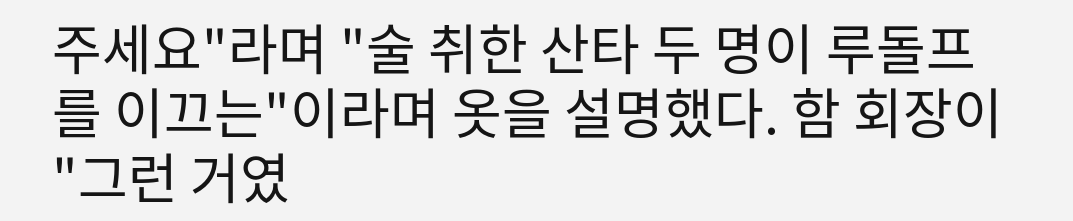주세요"라며 "술 취한 산타 두 명이 루돌프를 이끄는"이라며 옷을 설명했다. 함 회장이 "그런 거였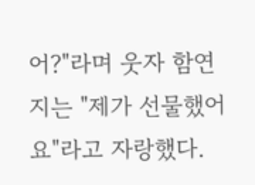어?"라며 웃자 함연지는 "제가 선물했어요"라고 자랑했다.